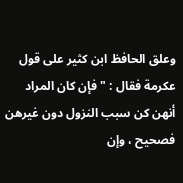وعلق الحافظ ابن كثير على قول عكرمة فقال : " فإن كان المراد
أنهن كن سبب النزول دون غيرهن فصحيح ، وإن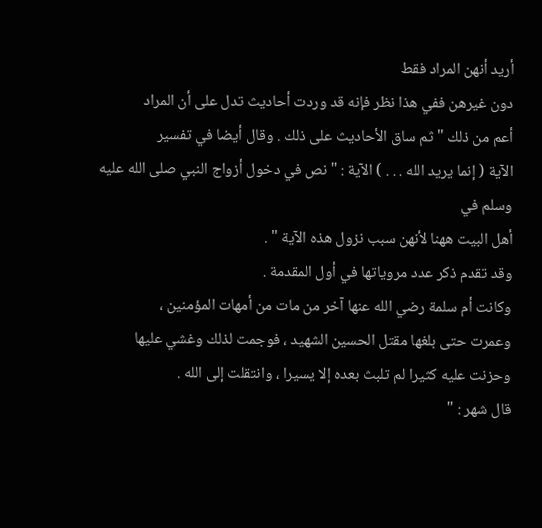أريد أنهن المراد فقط
دون غيرهن ففي هذا نظر فإنه قد وردت أحاديث تدل على أن المراد
أعم من ذلك " ثم ساق الأحاديث على ذلك . وقال أيضا في تفسير
الآية ( إنما يريد الله . . . ) الآية : " نص في دخول أزواج النبي صلى الله عليه وسلم في
أهل البيت ههنا لأنهن سبب نزول هذه الآية " .
وقد تقدم ذكر عدد مروياتها في أول المقدمة .
وكانت أم سلمة رضي الله عنها آخر من مات من أمهات المؤمنين ،
وعمرت حتى بلغها مقتل الحسين الشهيد ، فوجمت لذلك وغشي عليها
وحزنت عليه كثيرا لم تلبث بعده إلا يسيرا ، وانتقلت إلى الله .
قال شهر : "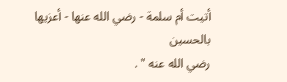أتيت أم سلمة - رضي الله عنها - أعزيها بالحسين
رضي الله عنه " .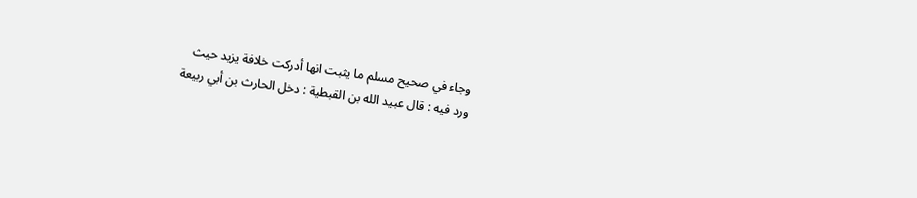وجاء في صحيح مسلم ما يثبت انها أدركت خلافة يزيد حيث
ورد فيه : قال عبيد الله بن القبطية : دخل الحارث بن أبي ربيعة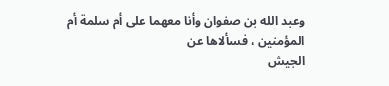وعبد الله بن صفوان وأنا معهما على أم سلمة أم المؤمنين ، فسألاها عن
الجيش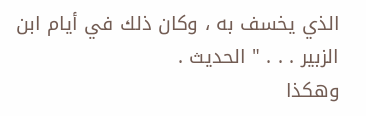الذي يخسف به ، وكان ذلك في أيام ابن الزبير . . . " الحديث .
وهكذا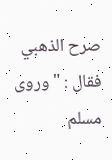صرح الذهبي فقال : " وروى مسلم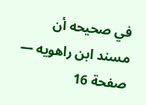في صحيحه أن
مسند ابن راهويه — صفحة 16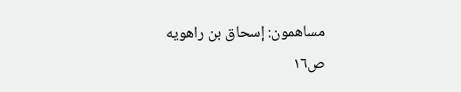مساهمون: إسحاق بن راهويه
ص١٦